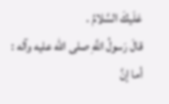عَلَيكَ السَّلامُ .
قالَ رَسولُ اللَّهِ صلى الله عليه وآله : أما إنَّ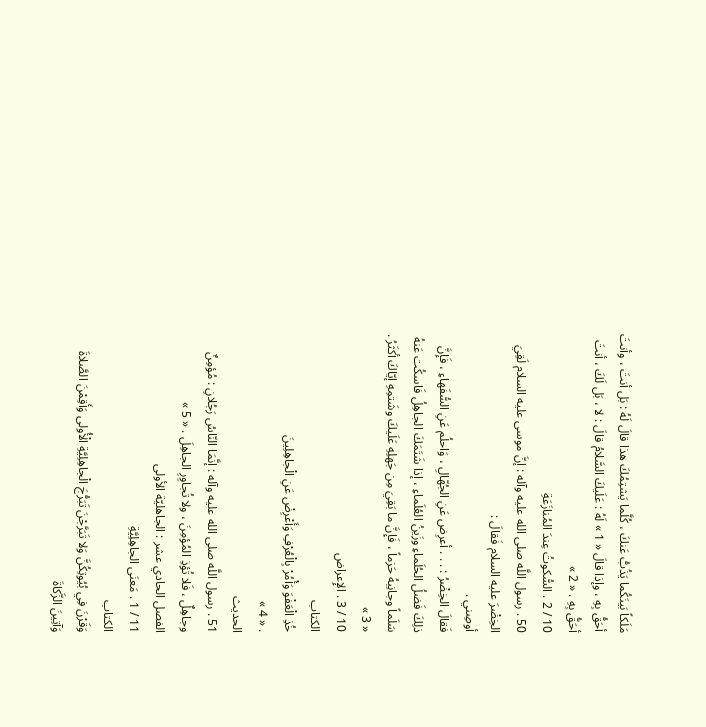مَلَكاً بَينَكُما يَذُبُّ عَنكَ ، كُلَّما يَشتِمُكَ هذا قالَ لَهُ : بَل أنتَ ، وأنتَ أحَقُّ بِهِ ، وإذا قالَ « 1 » لَهُ : عَلَيكَ السَّلامُ قالَ : لا ، بَل لَكَ ، أنتَ أحَقُّ بِهِ . « 2 »
10 / 2 . السُّكوتُ عِندَ المُنازَعَةِ
50 . رسول اللَّه صلى الله عليه وآله : إنَّ موسى عليه السلام لَقِيَ الخِضْرَ عليه السلام فَقالَ :
أوصِني .
فَقالَ الخِضْرُ : . . . أعرِض عَنِ الجُهّالِ ، وَاحلُم عَنِ السُّفَهاءِ ، فَإِنَّ ذلِكَ فَضلُ الحُلَماءِ وزَينُ العُلَماءِ ، إذا شَتَمَكَ الجاهِلُ فَاسكُت عَنهُ سَلَماً وجانِبهُ حَزماً ، فَإِنَّ ما بَقِيَ مِن جَهلِهِ عَلَيكَ وشَتمِهِ إيّاكَ أكثَرُ . « 3 »
10 / 3 . الإِعراض
الكتاب
خُذِ الْعَفْوَ وَأْمُرْ بِالْعُرْفِ وَأَعْرِضْ عَنِ الْجاهِلِينَ
. « 4 »
الحديث
51 . رسول اللَّه صلى الله عليه وآله : إنَّمَا النّاسُ رَجُلانِ : مُؤمِنٌ وجاهِلٌ ، فَلا تُؤذِ المُؤمِنَ ، ولا تُجاوِرِ الجاهِلَ . « 5 »
الفصل الحادي عشر : الجاهليّة الأولى
11 / 1 . مَعنَى الجاهِلِيَّةِ
الكتاب
وَقَرْنَ فِي بُيُوتِكُنَّ وَلا تَبَرَّجْنَ تَبَرُّجَ الْجاهِلِيَّةِ الْأُولى وَأَقِمْنَ الصَّلاةَ وَآتِينَ الزَّكاةَ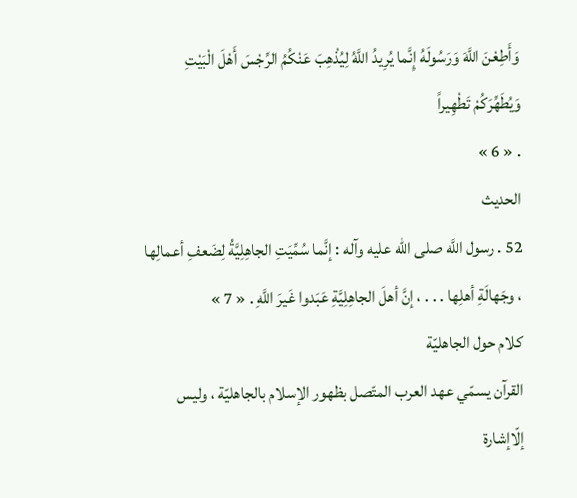وَأَطِعْنَ اللَّهَ وَرَسُولَهُ إِنَّما يُرِيدُ اللَّهُ لِيُذْهِبَ عَنْكُمُ الرِّجْسَ أَهْلَ الْبَيْتِ وَيُطَهِّرَكُمْ تَطْهِيراً
. « 6 »
الحديث
52 . رسول اللَّه صلى الله عليه وآله : إنَّما سُمِّيَتِ الجاهِلِيَّةُ لِضَعفِ أعمالِها ، وجَهالَةِ أهلِها . . . ، إنَّ أهلَ الجاهِلِيَّةِ عَبَدوا غَيرَ اللَّهِ . « 7 »
كلام حول الجاهليّة
القرآن يسمّي عهد العرب المتّصل بظهور الإسلام بالجاهليّة ، وليس إلّاإشارة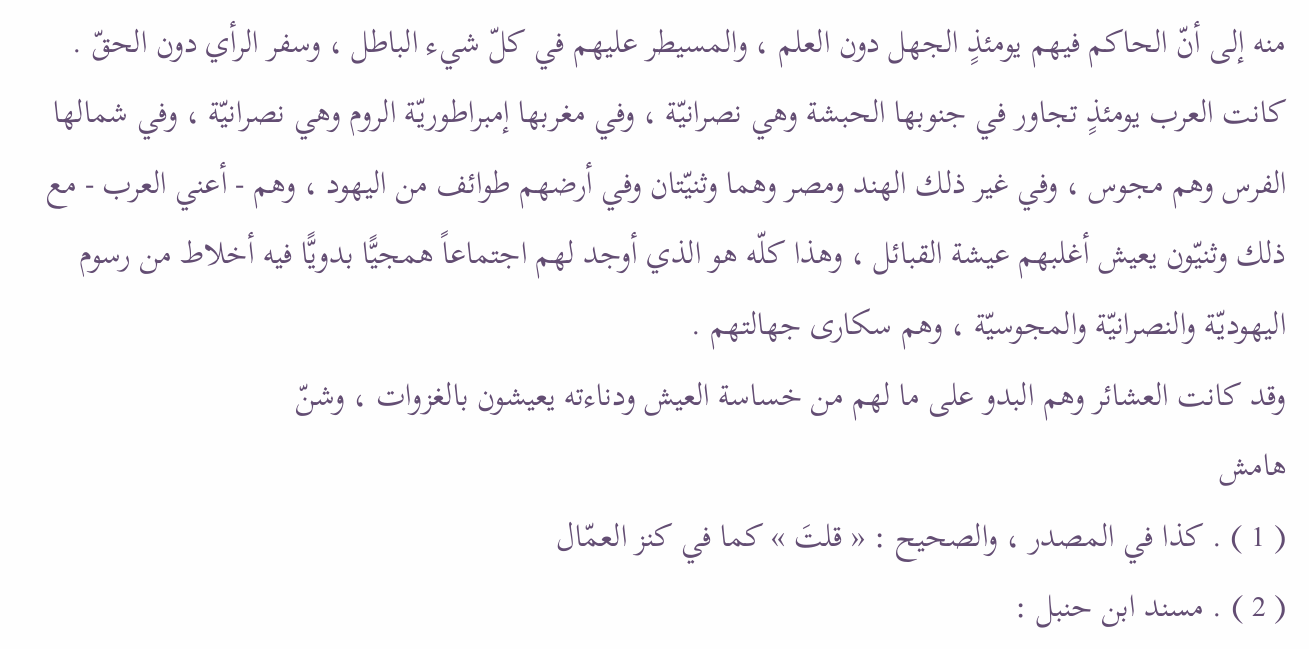منه إلى أنّ الحاكم فيهم يومئذٍ الجهل دون العلم ، والمسيطر عليهم في كلّ شيء الباطل ، وسفر الرأي دون الحقّ .
كانت العرب يومئذٍ تجاور في جنوبها الحبشة وهي نصرانيّة ، وفي مغربها إمبراطوريّة الروم وهي نصرانيّة ، وفي شمالها الفرس وهم مجوس ، وفي غير ذلك الهند ومصر وهما وثنيّتان وفي أرضهم طوائف من اليهود ، وهم - أعني العرب - مع ذلك وثنيّون يعيش أغلبهم عيشة القبائل ، وهذا كلّه هو الذي أوجد لهم اجتماعاً همجيًّا بدويًّا فيه أخلاط من رسوم اليهوديّة والنصرانيّة والمجوسيّة ، وهم سكارى جهالتهم .
وقد كانت العشائر وهم البدو على ما لهم من خساسة العيش ودناءته يعيشون بالغزوات ، وشنّ
هامش
( 1 ) . كذا في المصدر ، والصحيح : « قلتَ » كما في كنز العمّال
( 2 ) . مسند ابن حنبل :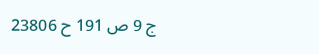ج 9 ص 191 ح 23806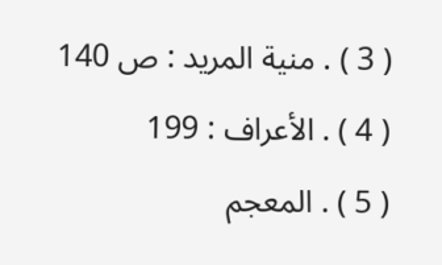( 3 ) . منية المريد : ص 140
( 4 ) . الأعراف : 199
( 5 ) . المعجم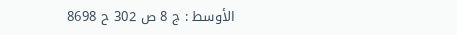الأوسط : ج 8 ص 302 ح 8698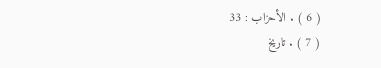( 6 ) . الأحزاب : 33
( 7 ) . تاريخ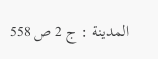المدينة : ج 2 ص 558